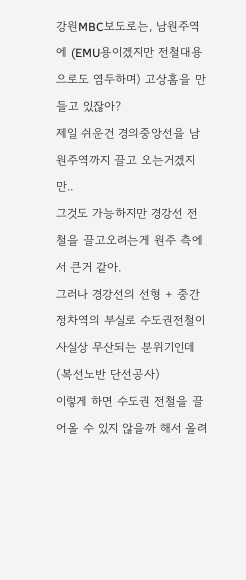강원MBC보도로는, 남원주역에 (EMU용이겠지만 전철대용으로도 염두하며) 고상홈을 만들고 있잖아?
제일 쉬운건 경의중앙선을 남원주역까지 끌고 오는거겠지만..
그것도 가능하지만 경강선 전철을 끌고오려는게 원주 측에서 큰거 같아.
그러나 경강선의 선형 + 중간정차역의 부실로 수도권전철이 사실상 무산되는 분위기인데
(복선노반 단선공사)
이렇게 하면 수도권 전철을 끌어올 수 있지 않을까 해서 올려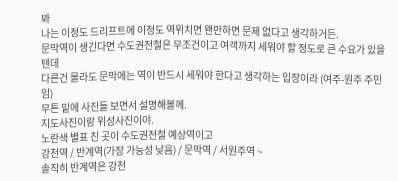봐
나는 이정도 드리프트에 이정도 역위치면 왠만하면 문제 없다고 생각하거든.
문막역이 생긴다면 수도권전철은 무조건이고 여객까지 세워야 할 정도로 큰 수요가 있을텐데
다른건 몰라도 문막에는 역이 반드시 세워야 한다고 생각하는 입장이라 (여주-원주 주민임)
무튼 밑에 사진들 보면서 설명해볼께.
지도사진이랑 위성사진이야.
노란색 별표 친 곳이 수도권전철 예상역이고
강천역 / 반계역(가장 가능성 낮음) / 문막역 / 서원주역 ~
솔직히 반계역은 강천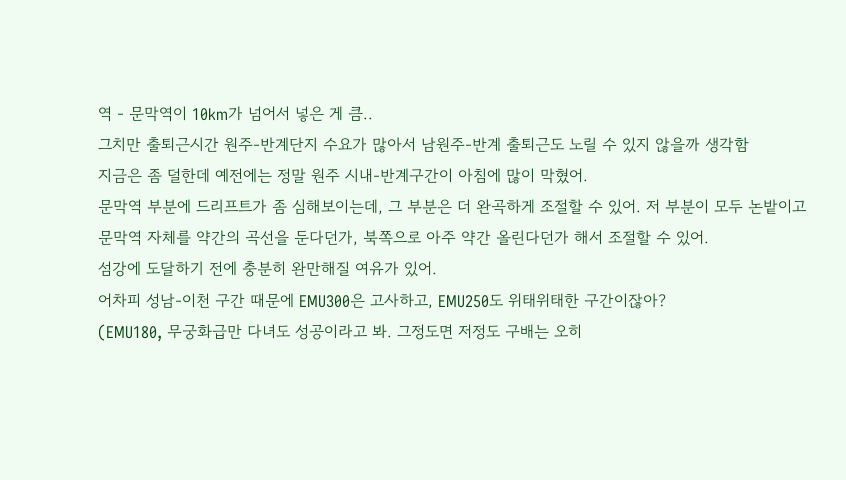역 - 문막역이 10km가 넘어서 넣은 게 큼..
그치만 출퇴근시간 원주-반계단지 수요가 많아서 남원주-반계 출퇴근도 노릴 수 있지 않을까 생각함
지금은 좀 덜한데 예전에는 정말 원주 시내-반계구간이 아침에 많이 막혔어.
문막역 부분에 드리프트가 좀 심해보이는데, 그 부분은 더 완곡하게 조절할 수 있어. 저 부분이 모두 논밭이고
문막역 자체를 약간의 곡선을 둔다던가, 북쪽으로 아주 약간 올린다던가 해서 조절할 수 있어.
섬강에 도달하기 전에 충분히 완만해질 여유가 있어.
어차피 성남-이천 구간 때문에 EMU300은 고사하고, EMU250도 위태위태한 구간이잖아?
(EMU180, 무궁화급만 다녀도 성공이라고 봐. 그정도면 저정도 구배는 오히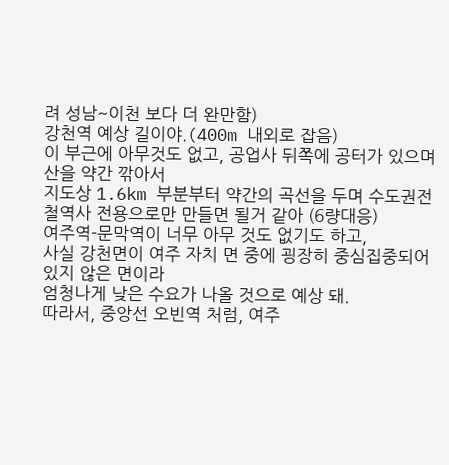려 성남~이천 보다 더 완만함)
강천역 예상 길이야.(400m 내외로 잡음)
이 부근에 아무것도 없고, 공업사 뒤쪽에 공터가 있으며 산을 약간 깎아서
지도상 1.6km 부분부터 약간의 곡선을 두며 수도권전철역사 전용으로만 만들면 될거 같아 (6량대응)
여주역-문막역이 너무 아무 것도 없기도 하고,
사실 강천면이 여주 자치 면 중에 굉장히 중심집중되어있지 않은 면이라
엄청나게 낮은 수요가 나올 것으로 예상 돼.
따라서, 중앙선 오빈역 처럼, 여주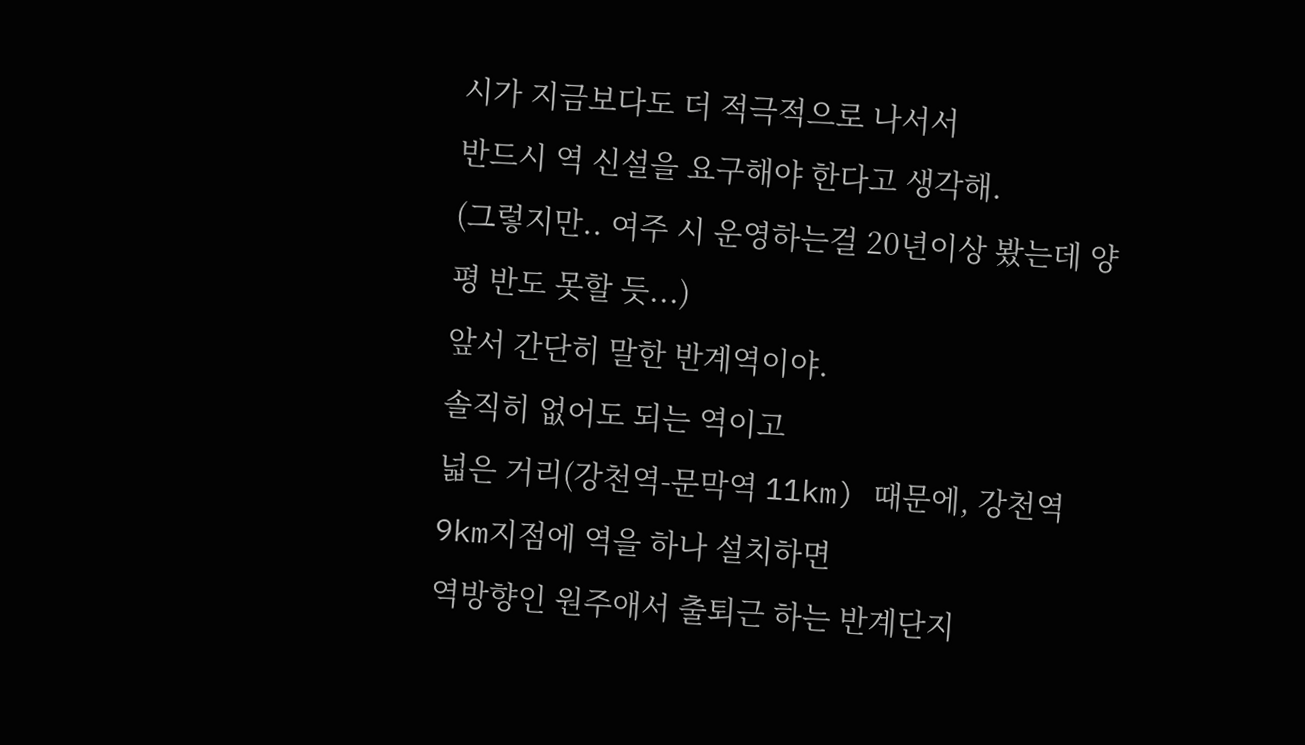시가 지금보다도 더 적극적으로 나서서
반드시 역 신설을 요구해야 한다고 생각해.
(그렇지만.. 여주 시 운영하는걸 20년이상 봤는데 양평 반도 못할 듯...)
앞서 간단히 말한 반계역이야.
솔직히 없어도 되는 역이고
넓은 거리(강천역-문막역 11km) 때문에, 강천역 9km지점에 역을 하나 설치하면
역방향인 원주애서 출퇴근 하는 반계단지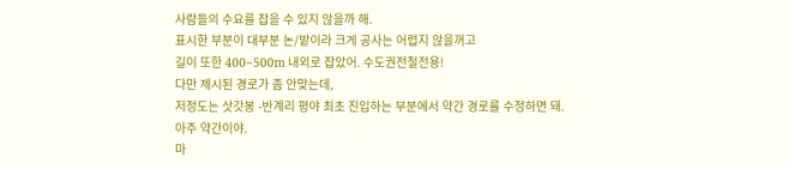사람들의 수요를 잡을 수 있지 않을까 해.
표시한 부분이 대부분 논/밭이라 크게 공사는 어렵지 않을꺼고
길이 또한 400~500m 내외로 잡았어. 수도권전철전용!
다만 제시된 경로가 좀 안맞는데,
저정도는 삿갓봉 -반계리 평야 최초 진입하는 부분에서 약간 경로를 수정하면 돼.
아주 약간이야.
마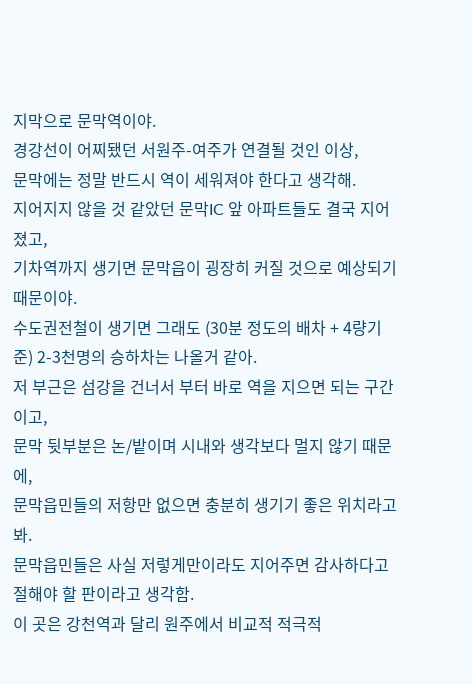지막으로 문막역이야.
경강선이 어찌됐던 서원주-여주가 연결될 것인 이상,
문막에는 정말 반드시 역이 세워져야 한다고 생각해.
지어지지 않을 것 같았던 문막IC 앞 아파트들도 결국 지어졌고,
기차역까지 생기면 문막읍이 굉장히 커질 것으로 예상되기 때문이야.
수도권전철이 생기면 그래도 (30분 정도의 배차 + 4량기준) 2-3천명의 승하차는 나올거 같아.
저 부근은 섬강을 건너서 부터 바로 역을 지으면 되는 구간이고,
문막 뒷부분은 논/밭이며 시내와 생각보다 멀지 않기 때문에,
문막읍민들의 저항만 없으면 충분히 생기기 좋은 위치라고 봐.
문막읍민들은 사실 저렇게만이라도 지어주면 감사하다고 절해야 할 판이라고 생각함.
이 곳은 강천역과 달리 원주에서 비교적 적극적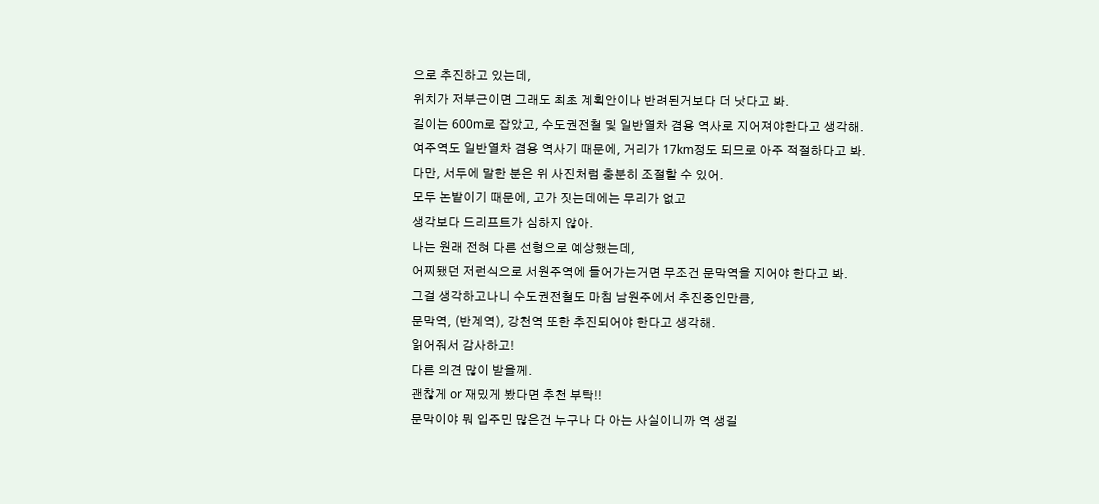으로 추진하고 있는데,
위치가 저부근이면 그래도 최초 계획안이나 반려된거보다 더 낫다고 봐.
길이는 600m로 잡았고, 수도권전철 및 일반열차 겸용 역사로 지어져야한다고 생각해.
여주역도 일반열차 겸용 역사기 때문에, 거리가 17km정도 되므로 아주 적절하다고 봐.
다만, 서두에 말한 분은 위 사진처럼 충분히 조절할 수 있어.
모두 논밭이기 때문에, 고가 짓는데에는 무리가 없고
생각보다 드리프트가 심하지 않아.
나는 원래 전혀 다른 선형으로 예상했는데,
어찌됐던 저런식으로 서원주역에 들어가는거면 무조건 문막역을 지어야 한다고 봐.
그걸 생각하고나니 수도권전철도 마침 남원주에서 추진중인만큼,
문막역, (반계역), 강천역 또한 추진되어야 한다고 생각해.
읽어줘서 감사하고!
다른 의견 많이 받을께.
괜찮게 or 재밌게 봤다면 추천 부탁!!
문막이야 뭐 입주민 많은건 누구나 다 아는 사실이니까 역 생길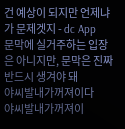건 예상이 되지만 언제냐가 문제겟지 - dc App
문막에 실거주하는 입장은 아니지만, 문막은 진짜 반드시 생겨야 돼
야씨발내가꺼져이다
야씨발내가꺼져이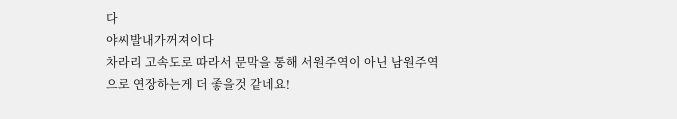다
야씨발내가꺼져이다
차라리 고속도로 따라서 문막을 통해 서원주역이 아닌 남원주역으로 연장하는게 더 좋을것 같네요!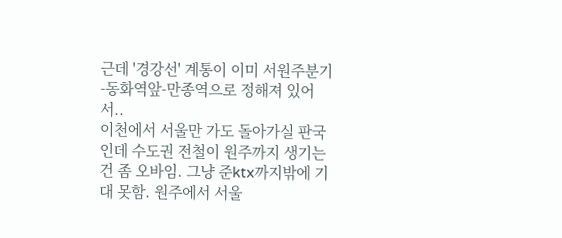근데 '경강선' 계통이 이미 서원주분기-동화역앞-만종역으로 정해져 있어서..
이천에서 서울만 가도 돌아가실 판국인데 수도권 전철이 원주까지 생기는건 좀 오바임. 그냥 준ktx까지밖에 기대 못함. 원주에서 서울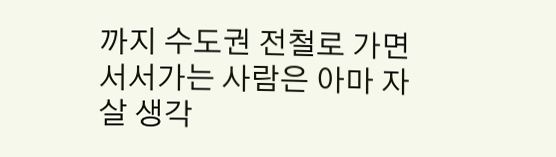까지 수도권 전철로 가면 서서가는 사람은 아마 자살 생각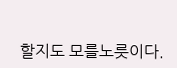할지도 모를노릇이다.